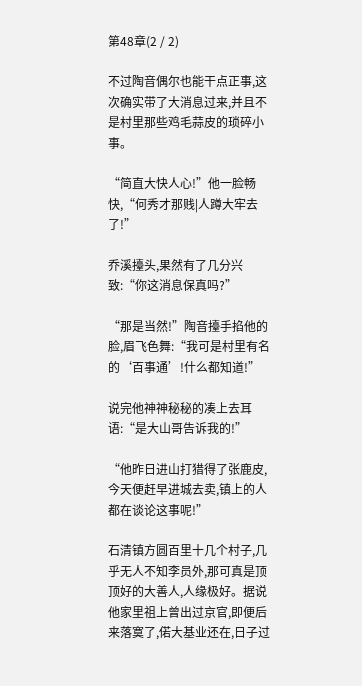第48章(2 / 2)

不过陶音偶尔也能干点正事,这次确实带了大消息过来,并且不是村里那些鸡毛蒜皮的琐碎小事。

“简直大快人心!”他一脸畅快,“何秀才那贱|人蹲大牢去了!”

乔溪擡头,果然有了几分兴致:“你这消息保真吗?”

“那是当然!”陶音擡手掐他的脸,眉飞色舞:“我可是村里有名的‘百事通’!什么都知道!”

说完他神神秘秘的凑上去耳语:“是大山哥告诉我的!”

“他昨日进山打猎得了张鹿皮,今天便赶早进城去卖,镇上的人都在谈论这事呢!”

石清镇方圆百里十几个村子,几乎无人不知李员外,那可真是顶顶好的大善人,人缘极好。据说他家里祖上曾出过京官,即便后来落寞了,偌大基业还在,日子过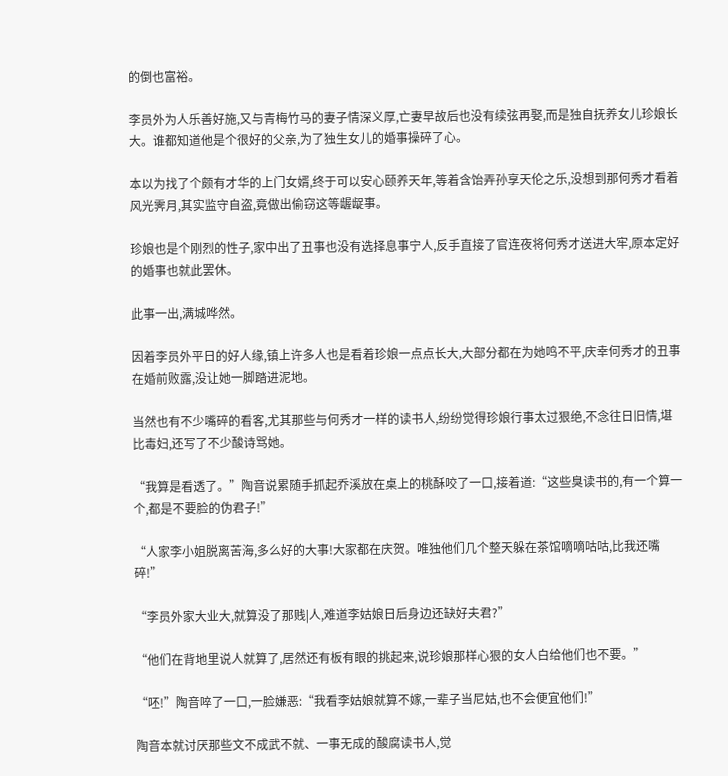的倒也富裕。

李员外为人乐善好施,又与青梅竹马的妻子情深义厚,亡妻早故后也没有续弦再娶,而是独自抚养女儿珍娘长大。谁都知道他是个很好的父亲,为了独生女儿的婚事操碎了心。

本以为找了个颇有才华的上门女婿,终于可以安心颐养天年,等着含饴弄孙享天伦之乐,没想到那何秀才看着风光霁月,其实监守自盗,竟做出偷窃这等龌龊事。

珍娘也是个刚烈的性子,家中出了丑事也没有选择息事宁人,反手直接了官连夜将何秀才送进大牢,原本定好的婚事也就此罢休。

此事一出,满城哗然。

因着李员外平日的好人缘,镇上许多人也是看着珍娘一点点长大,大部分都在为她鸣不平,庆幸何秀才的丑事在婚前败露,没让她一脚踏进泥地。

当然也有不少嘴碎的看客,尤其那些与何秀才一样的读书人,纷纷觉得珍娘行事太过狠绝,不念往日旧情,堪比毒妇,还写了不少酸诗骂她。

“我算是看透了。”陶音说累随手抓起乔溪放在桌上的桃酥咬了一口,接着道:“这些臭读书的,有一个算一个,都是不要脸的伪君子!”

“人家李小姐脱离苦海,多么好的大事!大家都在庆贺。唯独他们几个整天躲在茶馆嘀嘀咕咕,比我还嘴碎!”

“李员外家大业大,就算没了那贱|人,难道李姑娘日后身边还缺好夫君?”

“他们在背地里说人就算了,居然还有板有眼的挑起来,说珍娘那样心狠的女人白给他们也不要。”

“呸!”陶音啐了一口,一脸嫌恶:“我看李姑娘就算不嫁,一辈子当尼姑,也不会便宜他们!”

陶音本就讨厌那些文不成武不就、一事无成的酸腐读书人,觉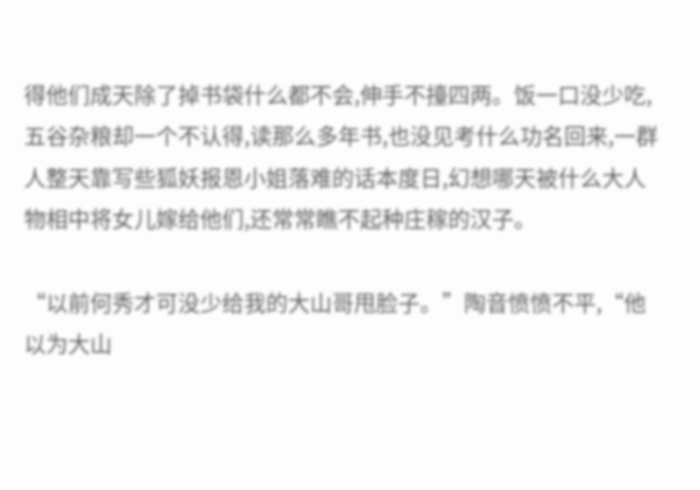得他们成天除了掉书袋什么都不会,伸手不擡四两。饭一口没少吃,五谷杂粮却一个不认得,读那么多年书,也没见考什么功名回来,一群人整天靠写些狐妖报恩小姐落难的话本度日,幻想哪天被什么大人物相中将女儿嫁给他们,还常常瞧不起种庄稼的汉子。

“以前何秀才可没少给我的大山哥甩脸子。”陶音愤愤不平,“他以为大山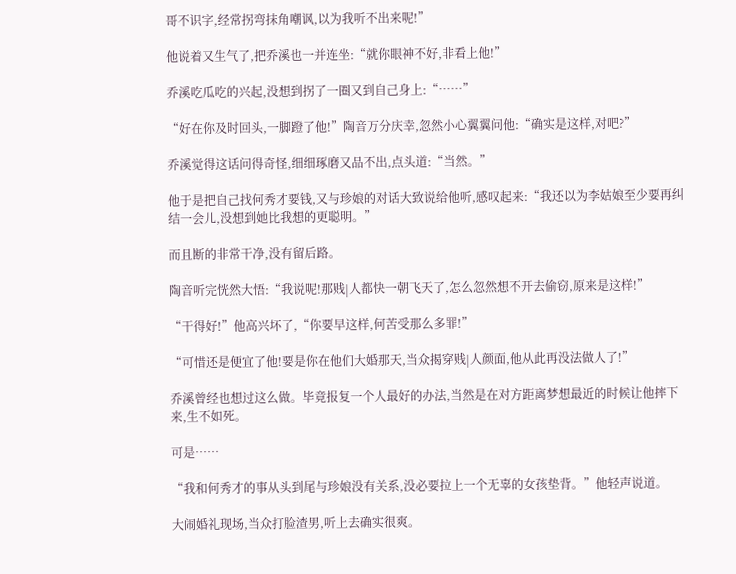哥不识字,经常拐弯抹角嘲讽,以为我听不出来呢!”

他说着又生气了,把乔溪也一并连坐:“就你眼神不好,非看上他!”

乔溪吃瓜吃的兴起,没想到拐了一圈又到自己身上:“……”

“好在你及时回头,一脚蹬了他!”陶音万分庆幸,忽然小心翼翼问他:“确实是这样,对吧?”

乔溪觉得这话问得奇怪,细细琢磨又品不出,点头道:“当然。”

他于是把自己找何秀才要钱,又与珍娘的对话大致说给他听,感叹起来:“我还以为李姑娘至少要再纠结一会儿,没想到她比我想的更聪明。”

而且断的非常干净,没有留后路。

陶音听完恍然大悟:“我说呢!那贱|人都快一朝飞天了,怎么忽然想不开去偷窃,原来是这样!”

“干得好!”他高兴坏了,“你要早这样,何苦受那么多罪!”

“可惜还是便宜了他!要是你在他们大婚那天,当众揭穿贱|人颜面,他从此再没法做人了!”

乔溪曾经也想过这么做。毕竟报复一个人最好的办法,当然是在对方距离梦想最近的时候让他摔下来,生不如死。

可是……

“我和何秀才的事从头到尾与珍娘没有关系,没必要拉上一个无辜的女孩垫背。”他轻声说道。

大闹婚礼现场,当众打脸渣男,听上去确实很爽。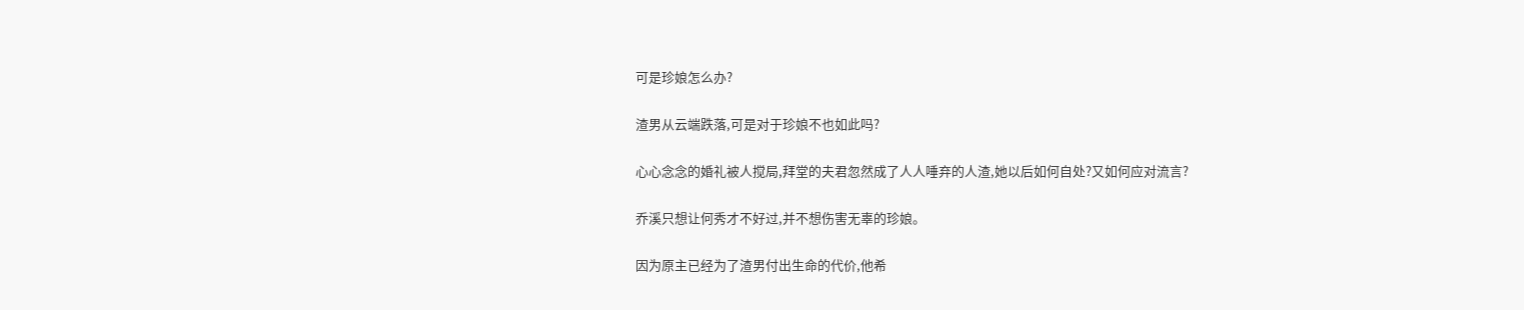可是珍娘怎么办?

渣男从云端跌落,可是对于珍娘不也如此吗?

心心念念的婚礼被人搅局,拜堂的夫君忽然成了人人唾弃的人渣,她以后如何自处?又如何应对流言?

乔溪只想让何秀才不好过,并不想伤害无辜的珍娘。

因为原主已经为了渣男付出生命的代价,他希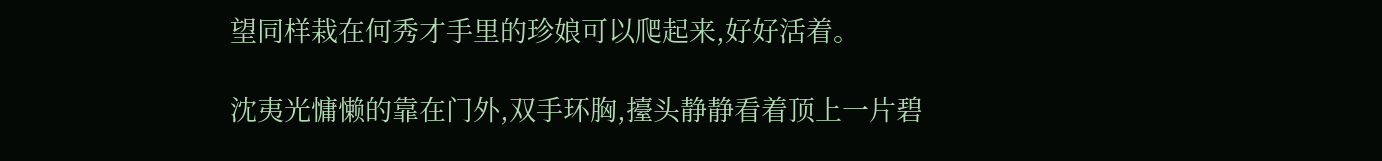望同样栽在何秀才手里的珍娘可以爬起来,好好活着。

沈夷光慵懒的靠在门外,双手环胸,擡头静静看着顶上一片碧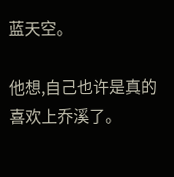蓝天空。

他想,自己也许是真的喜欢上乔溪了。